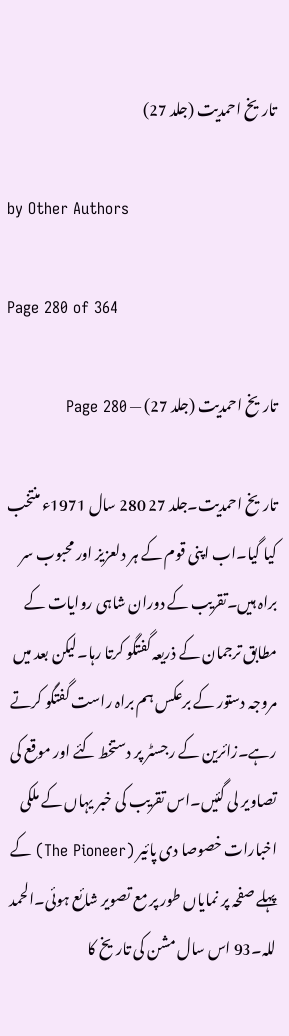تاریخ احمدیت (جلد 27)

by Other Authors

Page 280 of 364

تاریخ احمدیت (جلد 27) — Page 280

تاریخ احمدیت۔جلد 27 280 سال 1971ء منتخب کیا گیا۔اب اپنی قوم کے ہر دلعزیز اور محبوب سر براہ ہیں۔تقریب کے دوران شاہی روایات کے مطابق ترجمان کے ذریعہ گفتگو کرتا رہا۔لیکن بعد میں مروجہ دستور کے برعکس ہم براہ راست گفتگو کرتے رہے۔زائرین کے رجسٹر پر دستخط کئے اور موقع کی تصاویر لی گئیں۔اس تقریب کی خبر یہاں کے ملکی اخبارات خصوصا دی پائیر (The Pioneer) کے پہلے صفحہ پر نمایاں طور پر مع تصویر شائع ہوئی۔الحمد للہ۔93 اس سال مشن کی تاریخ کا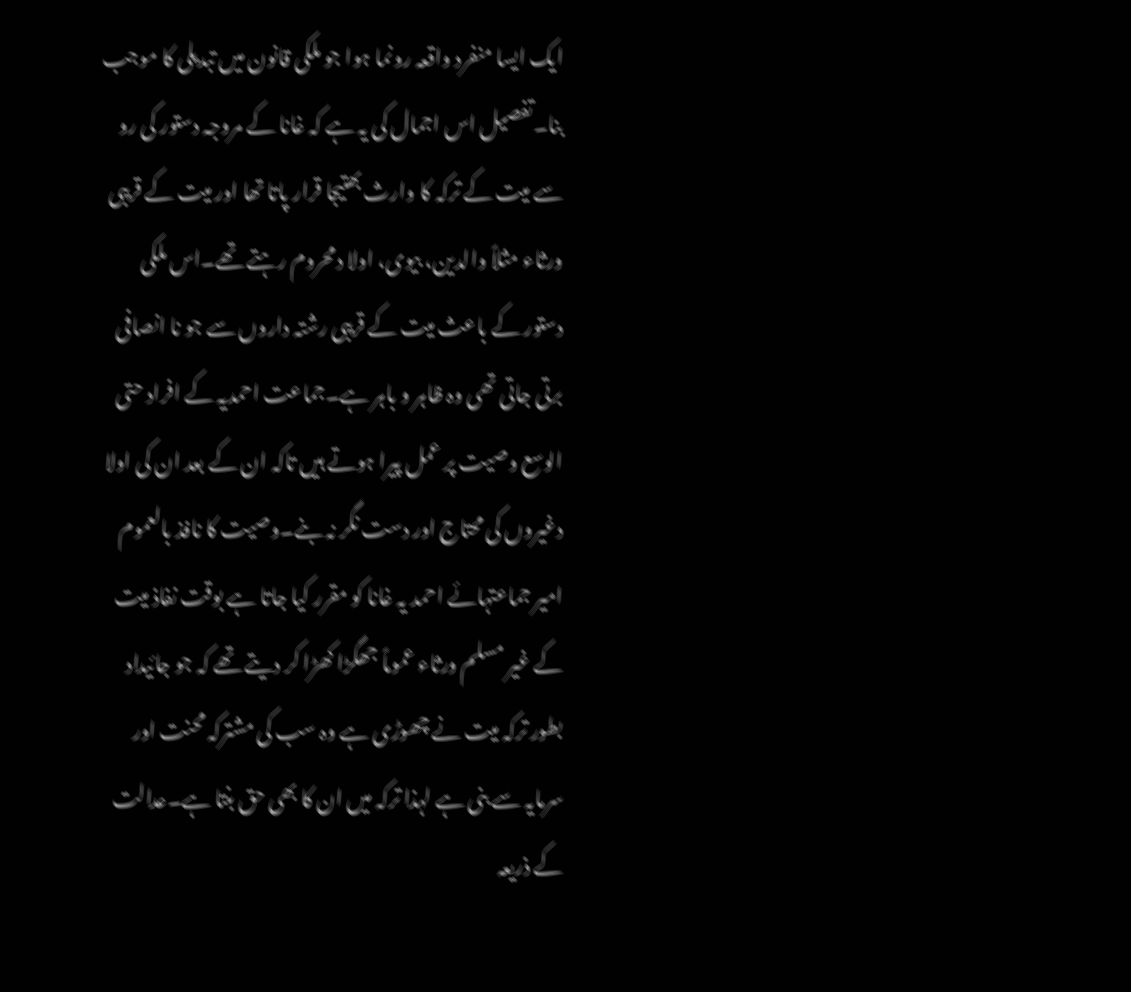ایک ایسا منفرد واقعہ رونما ہوا جو ملکی قانون میں تبدیلی کا موجب بنا۔تفصیل اس اجمال کی یہ ہے کہ غانا کے مروجہ دستور کی رو سے میت کے ترکہ کا وارث بھتیجا قرار پاتا تھا اور میت کے قریبی ورثاء مثلاً والدین، بیوی، اولا دمحروم رہتے تھے۔اس ملکی دستور کے باعث میت کے قریبی رشتہ داروں سے جو نا انصافی برتی جاتی تھی وہ ظاہر و باہر ہے۔جماعت احمدیہ کے افراد حتی الوسع وصیت پر عمل پیرا ہوتے ہیں تاکہ ان کے بعد ان کی اولا دغیروں کی محتاج اور دست نگر نہ بنے۔وصیت کا نافذ بالعموم امیر جماعتہائے احمد یہ غانا کو مقرر کیا جاتا ہے بوقت نفاذ میت کے غیر مسلم ورثاء عموماً جھگڑا کھڑا کر دیتے تھے کہ جو جائیداد بطور ترکہ میت نے چھوڑی ہے وہ سب کی مشترکہ محنت اور سرمایہ سے بنی ہے لہذا ترکہ میں ان کا بھی حق بنتا ہے۔عدالت کے ذریعہ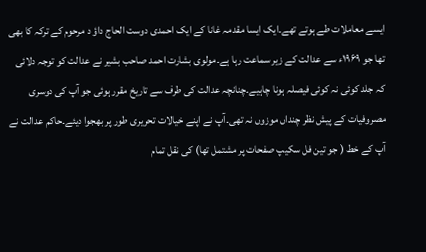ایسے معاملات طے ہوتے تھے۔ایک ایسا مقدمہ غانا کے ایک احمدی دوست الحاج داؤ د مرحوم کے ترکہ کا بھی تھا جو ۱۹۶۹ء سے عدالت کے زیر سماعت رہا ہے۔مولوی بشارت احمد صاحب بشیر نے عدالت کو توجہ دلائی کہ جلد کوئی نہ کوئی فیصلہ ہونا چاہیے۔چنانچہ عدالت کی طرف سے تاریخ مقرر ہوئی جو آپ کی دوسری مصروفیات کے پیش نظر چنداں موزوں نہ تھی۔آپ نے اپنے خیالات تحریری طور پر بھجوا دیئے۔حاکم عدالت نے آپ کے خط ( جو تین فل سکیپ صفحات پر مشتمل تھا) کی نقل تمام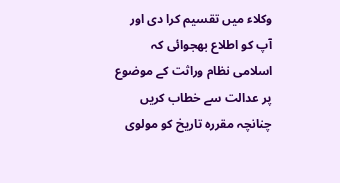وکلاء میں تقسیم کرا دی اور آپ کو اطلاع بھجوائی کہ اسلامی نظام وراثت کے موضوع پر عدالت سے خطاب کریں چنانچہ مقررہ تاریخ کو مولوی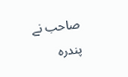صاحب نے پندرہ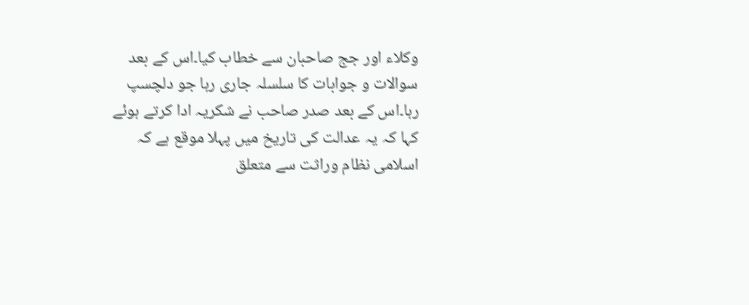وکلاء اور جج صاحبان سے خطاب کیا۔اس کے بعد سوالات و جوابات کا سلسلہ جاری رہا جو دلچسپ رہا۔اس کے بعد صدر صاحب نے شکریہ ادا کرتے ہوئے کہا کہ یہ عدالت کی تاریخ میں پہلا موقع ہے کہ اسلامی نظام وراثت سے متعلق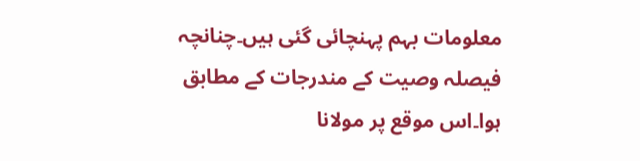معلومات بہم پہنچائی گئی ہیں۔چنانچہ فیصلہ وصیت کے مندرجات کے مطابق ہوا۔اس موقع پر مولانا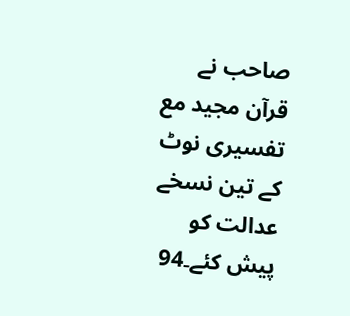صاحب نے قرآن مجید مع تفسیری نوٹ کے تین نسخے عدالت کو پیش کئے۔94